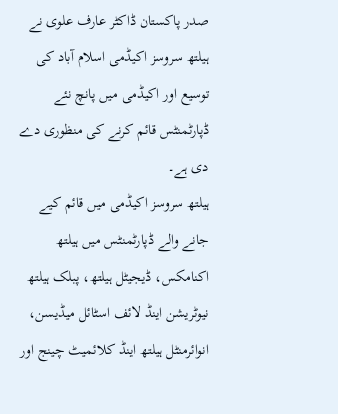صدر پاکستان ڈاکٹر عارف علوی نے ہیلتھ سروسز اکیڈمی اسلام آباد کی توسیع اور اکیڈمی میں پانچ نئے ڈپارٹمنٹس قائم کرنے کی منظوری دے دی ہے۔
ہیلتھ سروسز اکیڈمی میں قائم کیے جانے والے ڈپارٹمنٹس میں ہیلتھ اکنامکس، ڈیجیٹل ہیلتھ، پبلک ہیلتھ نیوٹریشن اینڈ لائف اسٹائل میڈیسن، انوائرمنٹل ہیلتھ اینڈ کلائمیٹ چینج اور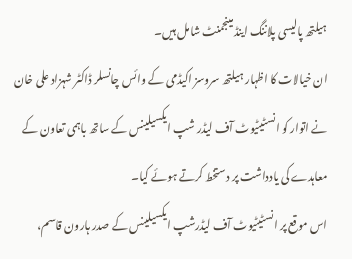ہیلتھ پالیسی پلاننگ اینڈ مینجمنٹ شامل ہیں۔
ان خیالات کا اظہار ہیلتھ سروسز اکیڈمی کے وائس چانسلر ڈاکٹر شہزاد علی خان نے اتوار کو انسٹیٹیوٹ آف لیڈر شپ ایکسیلینس کے ساتھ باہمی تعاون کے معاہدے کی یادداشت پر دستخط کرتے ہوئے کیا۔
اس موقع پر انسٹیٹیوٹ آف لیڈرشپ ایکسیلینس کے صدر ہارون قاسم،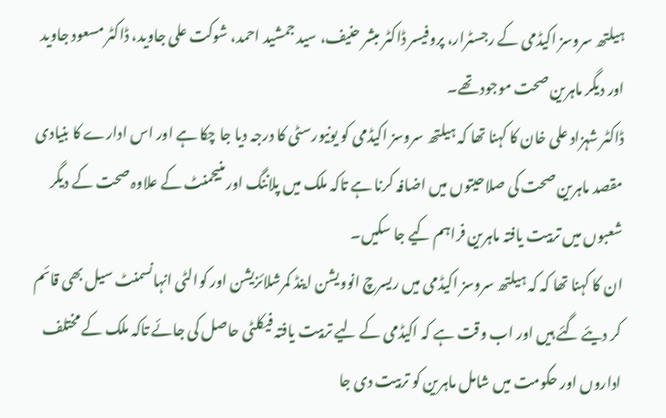ہیلتھ سروسز اکیڈمی کے رجسٹرار، پروفیسر ڈاکٹر مبشر حنیف، سید جمشید احمد، شوکت علی جاوید، ڈاکٹر مسعود جاوید اور دیگر ماہرین صحت موجود تھے۔
ڈاکٹر شہزاد علی خان کا کہنا تھا کہ ہیلتھ سروسز اکیڈمی کو یونیورسٹی کا درجہ دیا جا چکا ہے اور اس ادارے کا بنیادی مقصد ماہرین صحت کی صلاحیتوں میں اضافہ کرنا ہے تاکہ ملک میں پلاننگ اور منیجمنٹ کے علاوہ صحت کے دیگر شعبوں میں تربیت یافتہ ماہرین فراہم کیے جا سکیں۔
ان کا کہنا تھا کہ کہ ہیلتھ سروسز اکیڈمی میں ریسرچ انوویشن اینڈ کمرشلائزیشن اور کوالٹی انہانسمنٹ سیل بھی قائم کر دیئے گئے ہیں اور اب وقت ہے کہ اکیڈمی کے لیے تربیت یافتہ فیکلٹی حاصل کی جائے تاکہ ملک کے مختلف اداروں اور حکومت میں شامل ماہرین کو تربیت دی جا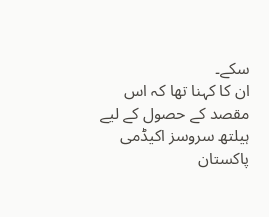سکے۔
ان کا کہنا تھا کہ اس مقصد کے حصول کے لیے ہیلتھ سروسز اکیڈمی پاکستان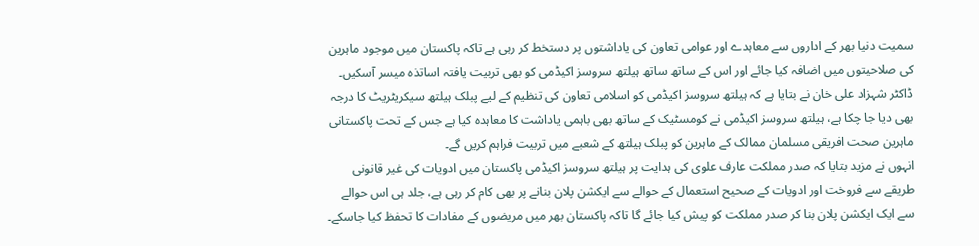سمیت دنیا بھر کے اداروں سے معاہدے اور عوامی تعاون کی یاداشتوں پر دستخط کر رہی ہے تاکہ پاکستان میں موجود ماہرین کی صلاحیتوں میں اضافہ کیا جائے اور اس کے ساتھ ساتھ ہیلتھ سروسز اکیڈمی کو بھی تربیت یافتہ اساتذہ میسر آسکیں۔
ڈاکٹر شہزاد علی خان نے بتایا ہے کہ ہیلتھ سروسز اکیڈمی کو اسلامی تعاون کی تنظیم کے لیے پبلک ہیلتھ سیکریٹریٹ کا درجہ بھی دیا جا چکا ہے، ہیلتھ سروسز اکیڈمی نے کومسٹیک کے ساتھ بھی باہمی یاداشت کا معاہدہ کیا ہے جس کے تحت پاکستانی ماہرین صحت افریقی مسلمان ممالک کے ماہرین کو پبلک ہیلتھ کے شعبے میں تربیت فراہم کریں گے۔
انہوں نے مزید بتایا کہ صدر مملکت عارف علوی کی ہدایت پر ہیلتھ سروسز اکیڈمی پاکستان میں ادویات کی غیر قانونی طریقے سے فروخت اور ادویات کے صحیح استعمال کے حوالے سے ایکشن پلان بنانے پر بھی کام کر رہی ہے، جلد ہی اس حوالے سے ایک ایکشن پلان بنا کر صدر مملکت کو پیش کیا جائے گا تاکہ پاکستان بھر میں مریضوں کے مفادات کا تحفظ کیا جاسکے۔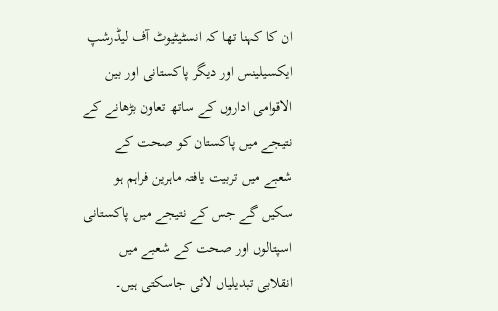ان کا کہنا تھا کہ انسٹیٹیوٹ آف لیڈرشپ ایکسیلینس اور دیگر پاکستانی اور بین الاقوامی اداروں کے ساتھ تعاون بڑھانے کے نتیجے میں پاکستان کو صحت کے شعبے میں تربیت یافتہ ماہرین فراہم ہو سکیں گے جس کے نتیجے میں پاکستانی اسپتالوں اور صحت کے شعبے میں انقلابی تبدیلیاں لائی جاسکتی ہیں۔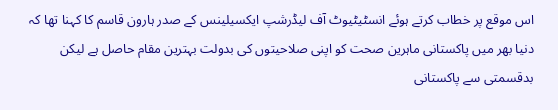اس موقع پر خطاب کرتے ہوئے انسٹیٹیوٹ آف لیڈرشپ ایکسیلینس کے صدر ہارون قاسم کا کہنا تھا کہ دنیا بھر میں پاکستانی ماہرین صحت کو اپنی صلاحیتوں کی بدولت بہترین مقام حاصل ہے لیکن بدقسمتی سے پاکستانی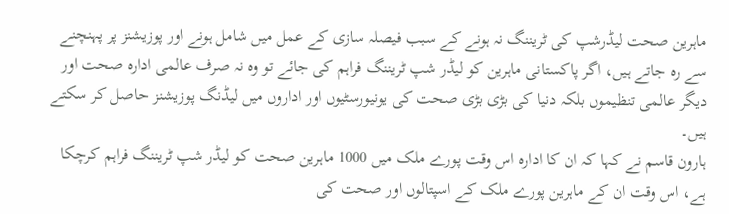ماہرین صحت لیڈرشپ کی ٹریننگ نہ ہونے کے سبب فیصلہ سازی کے عمل میں شامل ہونے اور پوزیشنز پر پہنچنے سے رہ جاتے ہیں، اگر پاکستانی ماہرین کو لیڈر شپ ٹریننگ فراہم کی جائے تو وہ نہ صرف عالمی ادارہ صحت اور دیگر عالمی تنظیموں بلکہ دنیا کی بڑی بڑی صحت کی یونیورسٹیوں اور اداروں میں لیڈنگ پوزیشنز حاصل کر سکتے ہیں۔
ہارون قاسم نے کہا کہ ان کا ادارہ اس وقت پورے ملک میں 1000 ماہرین صحت کو لیڈر شپ ٹریننگ فراہم کرچکا ہے، اس وقت ان کے ماہرین پورے ملک کے اسپتالوں اور صحت کی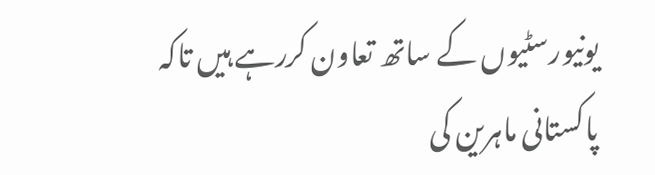یونیورسٹیوں کے ساتھ تعاون کررہے ہیں تاکہ پاکستانی ماہرین کی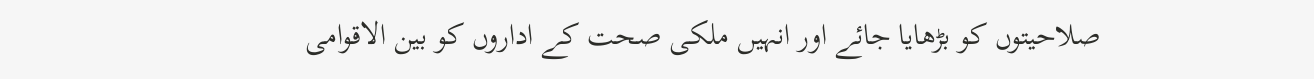صلاحیتوں کو بڑھایا جائے اور انہیں ملکی صحت کے اداروں کو بین الاقوامی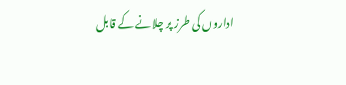اداروں کی طرز پر چلانے کے قابل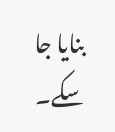بنایا جا سکے۔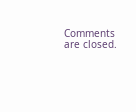Comments are closed.